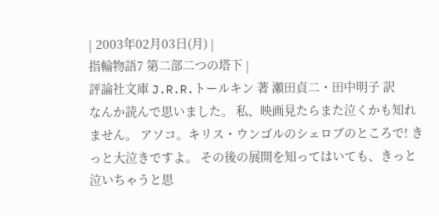| 2003年02月03日(月) |
指輪物語7 第二部二つの塔下 |
評論社文庫 J.R.R.トールキン 著 瀬田貞二・田中明子 訳
なんか読んで思いました。 私、映画見たらまた泣くかも知れません。 アソコ。キリス・ウンゴルのシェロブのところで! きっと大泣きですよ。 その後の展開を知ってはいても、きっと泣いちゃうと思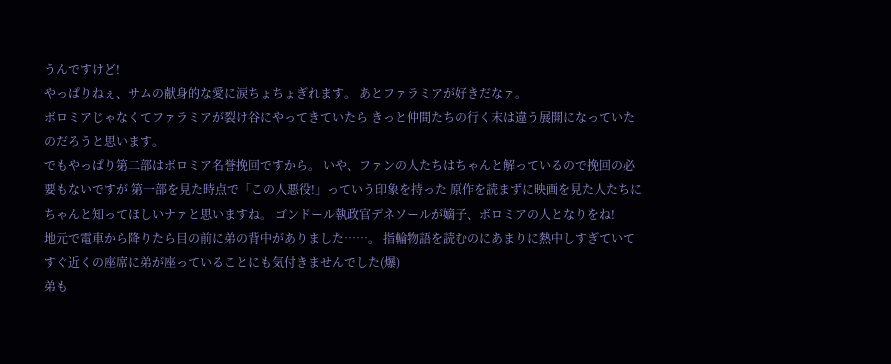うんですけど!
やっぱりねぇ、サムの献身的な愛に涙ちょちょぎれます。 あとファラミアが好きだなァ。
ボロミアじゃなくてファラミアが裂け谷にやってきていたら きっと仲間たちの行く末は違う展開になっていたのだろうと思います。
でもやっぱり第二部はボロミア名誉挽回ですから。 いや、ファンの人たちはちゃんと解っているので挽回の必要もないですが 第一部を見た時点で「この人悪役!」っていう印象を持った 原作を読まずに映画を見た人たちにちゃんと知ってほしいナァと思いますね。 ゴンドール執政官デネソールが嫡子、ボロミアの人となりをね!
地元で電車から降りたら目の前に弟の背中がありました……。 指輪物語を読むのにあまりに熱中しすぎていて すぐ近くの座席に弟が座っていることにも気付きませんでした(爆)
弟も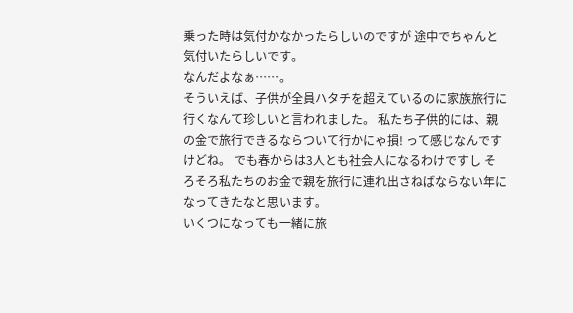乗った時は気付かなかったらしいのですが 途中でちゃんと気付いたらしいです。
なんだよなぁ……。
そういえば、子供が全員ハタチを超えているのに家族旅行に行くなんて珍しいと言われました。 私たち子供的には、親の金で旅行できるならついて行かにゃ損! って感じなんですけどね。 でも春からは3人とも社会人になるわけですし そろそろ私たちのお金で親を旅行に連れ出さねばならない年になってきたなと思います。
いくつになっても一緒に旅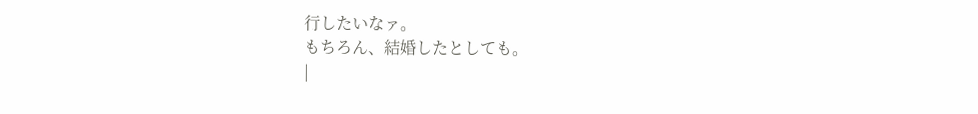行したいなァ。
もちろん、結婚したとしても。
|